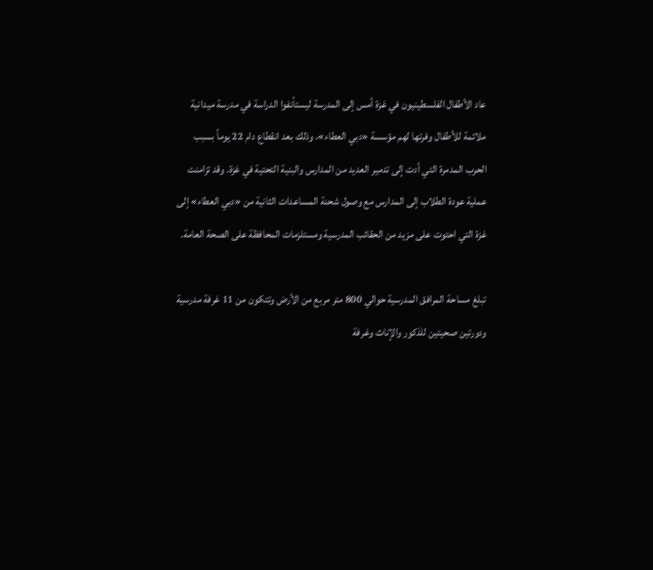عاد الأطفال الفلسطينيون في غزة أمس إلى المدرسة ليستأنفوا الدراسة في مدرسة ميدانية ملائمة للأطفال وفرتها لهم مؤسسة «دبي العطاء»، وذلك بعد انقطاع دام 22 يوماً بسبب الحرب المدمرة التي أدت إلى تدمير العديد من المدارس والبنية التحتية في غزة. وقد تزامنت عملية عودة الطلاب إلى المدارس مع وصول شحنة المساعدات الثانية من «دبي العطاء» إلى غزة التي احتوت على مزيد من الحقائب المدرسية ومستلزمات المحافظة على الصحة العامة.

تبلغ مساحة المرافق المدرسية حوالي 800 متر مربع من الأرض وتتكون من 11 غرفة مدرسية ودورتين صحيتين للذكور والإناث وغرفة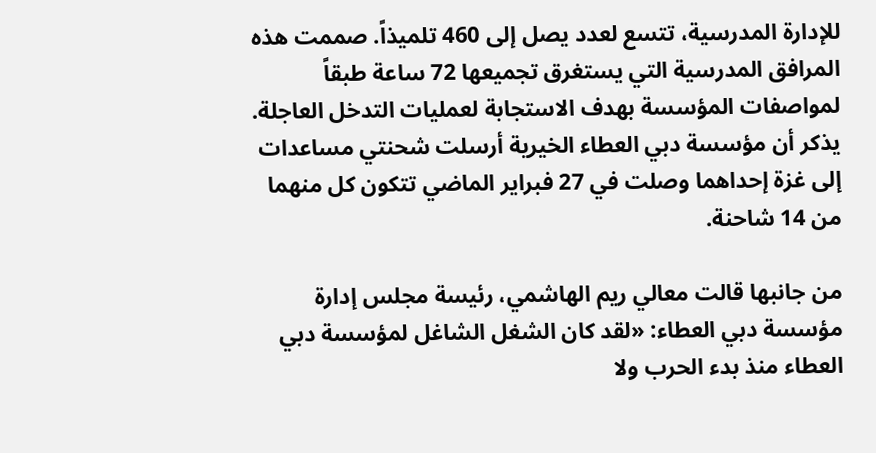للإدارة المدرسية، تتسع لعدد يصل إلى 460 تلميذاً. صممت هذه المرافق المدرسية التي يستغرق تجميعها 72 ساعة طبقاً لمواصفات المؤسسة بهدف الاستجابة لعمليات التدخل العاجلة. يذكر أن مؤسسة دبي العطاء الخيرية أرسلت شحنتي مساعدات إلى غزة إحداهما وصلت في 27 فبراير الماضي تتكون كل منهما من 14 شاحنة.

من جانبها قالت معالي ريم الهاشمي، رئيسة مجلس إدارة مؤسسة دبي العطاء: «لقد كان الشغل الشاغل لمؤسسة دبي العطاء منذ بدء الحرب ولا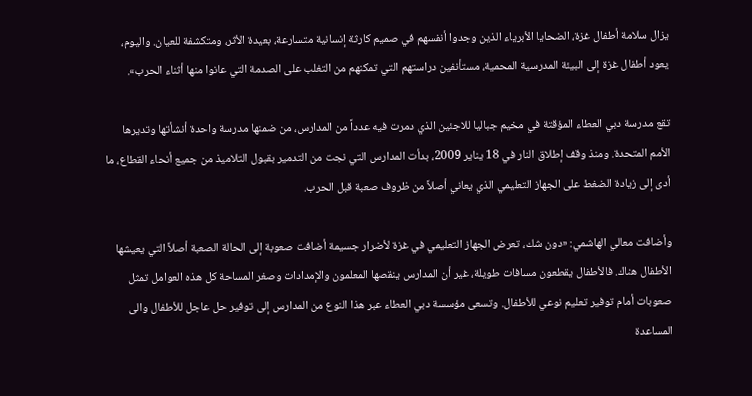يزال سلامة أطفال غزة، الضحايا الأبرياء الذين وجدوا أنفسهم في صميم كارثة إنسانية متسارعة، بعيدة الأثر، ومتكشفة للعيان. واليوم، يعود أطفال غزة إلى البيئة المدرسية المحمية، مستأنفين دراستهم التي تمكنهم من التغلب على الصدمة التي عانوا منها أثناء الحرب».

تقع مدرسة دبي العطاء المؤقتة في مخيم جباليا للاجئين الذي دمرت فيه عدداً من المدارس، من ضمنها مدرسة واحدة أنشأتها وتديرها الأمم المتحدة. ومنذ وقف إطلاق النار في 18 يناير 2009، بدأت المدارس التي نجت من التدمير بقبول التلاميذ من جميع أنحاء القطاع، ما أدى إلى زيادة الضغط على الجهاز التعليمي الذي يعاني أصلاً من ظروف صعبة قبل الحرب.

وأضافت معالي الهاشمي: «دون شك، تعرض الجهاز التعليمي في غزة لأضرار جسيمة أضافت صعوبة إلى الحالة الصعبة أصلاً التي يعيشها الأطفال هناك. فالأطفال يقطعون مسافات طويلة، غير أن المدارس ينقصها المعلمون والإمدادات وصغر المساحة كل هذه العوامل تمثل صعوبات أمام توفير تعليم نوعي للأطفال. وتسعى مؤسسة دبي العطاء عبر هذا النوع من المدارس إلى توفير حل عاجل للأطفال والى المساعدة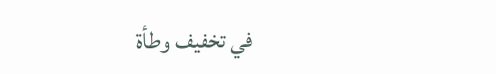في تخفيف وطأة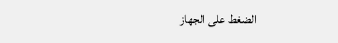الضغط على الجهاز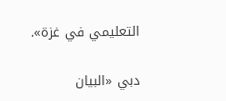التعليمي في غزة».

دبي «البيان